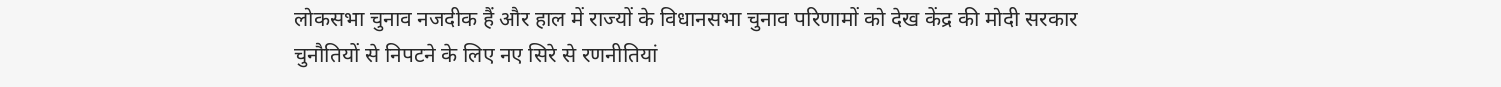लोकसभा चुनाव नजदीक हैं और हाल में राज्यों के विधानसभा चुनाव परिणामों को देख केंद्र की मोदी सरकार चुनौतियों से निपटने के लिए नए सिरे से रणनीतियां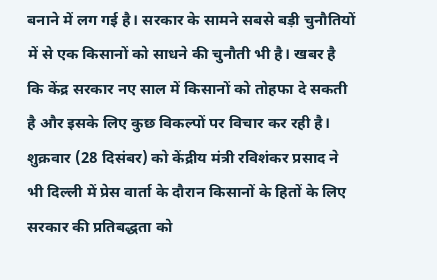बनाने में लग गई है। सरकार के सामने सबसे बड़ी चुनौतियों में से एक किसानों को साधने की चुनौती भी है। खबर है कि केंद्र सरकार नए साल में किसानों को तोहफा दे सकती है और इसके लिए कुछ विकल्पों पर विचार कर रही है। शुक्रवार (28 दिसंबर) को केंद्रीय मंत्री रविशंकर प्रसाद ने भी दिल्ली में प्रेस वार्ता के दौरान किसानों के हितों के लिए सरकार की प्रतिबद्धता को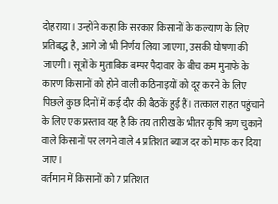दोहराया। उन्होंने कहा कि सरकार किसानों के कल्याण के लिए प्रतिबद्ध है, आगे जो भी निर्णय लिया जाएगा, उसकी घोषणा की जाएगी। सूत्रों के मुताबिक बम्पर पैदावार के बीच कम मुनाफे के कारण किसानों को होने वाली कठिनाइयों को दूर करने के लिए पिछले कुछ दिनों में कई दौर की बैठकें हुई हैं। तत्काल राहत पहुंचाने के लिए एक प्रस्ताव यह है कि तय तारीख के भीतर कृषि ऋण चुकाने वाले किसानों पर लगने वाले 4 प्रतिशत ब्याज दर को माफ कर दिया जाए।
वर्तमान में किसानों को 7 प्रतिशत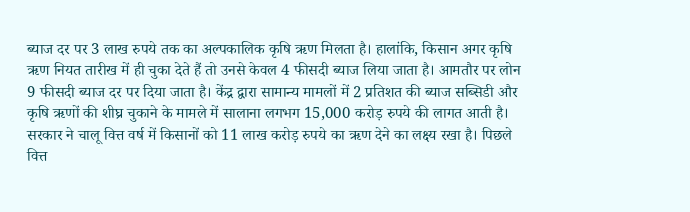ब्याज दर पर 3 लाख रुपये तक का अल्पकालिक कृषि ऋण मिलता है। हालांकि, किसान अगर कृषि ऋण नियत तारीख में ही चुका देते हैं तो उनसे केवल 4 फीसदी ब्याज लिया जाता है। आमतौर पर लोन 9 फीसदी ब्याज दर पर दिया जाता है। केंद्र द्वारा सामान्य मामलों में 2 प्रतिशत की ब्याज सब्सिडी और कृषि ऋणों की शीघ्र चुकाने के मामले में सालाना लगभग 15,000 करोड़ रुपये की लागत आती है। सरकार ने चालू वित्त वर्ष में किसानों को 11 लाख करोड़ रुपये का ऋण देने का लक्ष्य रखा है। पिछले वित्त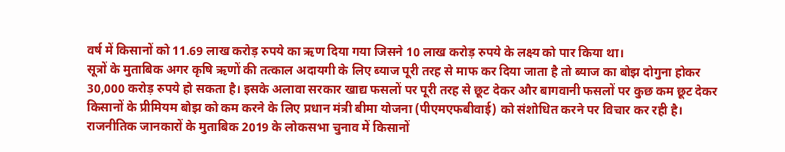वर्ष में किसानों को 11.69 लाख करोड़ रुपये का ऋण दिया गया जिसने 10 लाख करोड़ रुपये के लक्ष्य को पार किया था।
सूत्रों के मुताबिक अगर कृषि ऋणों की तत्काल अदायगी के लिए ब्याज पूरी तरह से माफ कर दिया जाता है तो ब्याज का बोझ दोगुना होकर 30,000 करोड़ रुपये हो सकता है। इसके अलावा सरकार खाद्य फसलों पर पूरी तरह से छूट देकर और बागवानी फसलों पर कुछ कम छूट देकर किसानों के प्रीमियम बोझ को कम करने के लिए प्रधान मंत्री बीमा योजना (पीएमएफबीवाई) को संशोधित करने पर विचार कर रही है। राजनीतिक जानकारों के मुताबिक 2019 के लोकसभा चुनाव में किसानों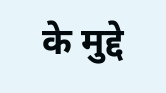के मुद्दे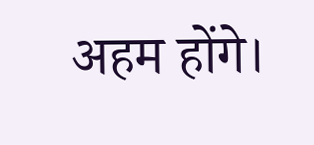अहम होंगे।